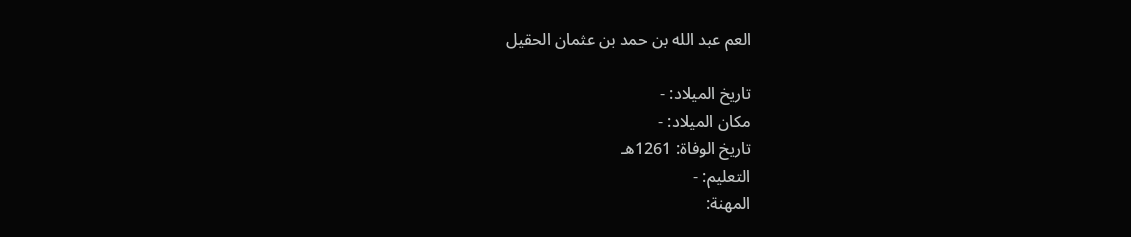العم عبد الله بن حمد بن عثمان الحقيل

تاريخ الميلاد: -
مكان الميلاد: -
تاريخ الوفاة: 1261هـ
التعليم: -
المهنة: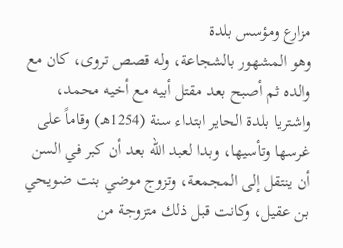مزارع ومؤسس بلدة
وهو المشهور بالشجاعة، وله قصص تروى، كان مع والده ثم أصبح بعد مقتل أبيه مع أخيه محمد، واشتريا بلدة الحاير ابتداء سنة (1254هـ) وقاماً على غرسها وتأسيها، وبدا لعبد الله بعد أن كبر في السن أن ينتقل إلى المجمعة، وتزوج موضي بنت ضويحي بن عقيل، وكانت قبل ذلك متزوجة من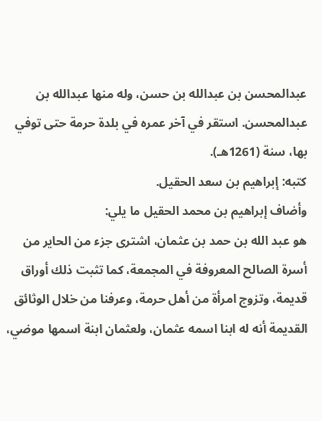عبدالمحسن بن عبدالله بن حسن، وله منها عبدالله بن عبدالمحسن. استقر في آخر عمره في بلدة حرمة حتى توفي بها، سنة (1261هـ).
كتبه: إبراهيم بن سعد الحقيل.
وأضاف إبراهيم بن محمد الحقيل ما يلي:
هو عبد الله بن حمد بن عثمان، اشترى جزء من الحاير من أسرة الصالح المعروفة في المجمعة، كما تثبت ذلك أوراق قديمة، وتزوج امرأة من أهل حرمة، وعرفنا من خلال الوثائق القديمة أنه له ابنا اسمه عثمان، ولعثمان ابنة اسمها موضي،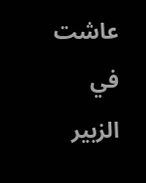عاشت في الزبير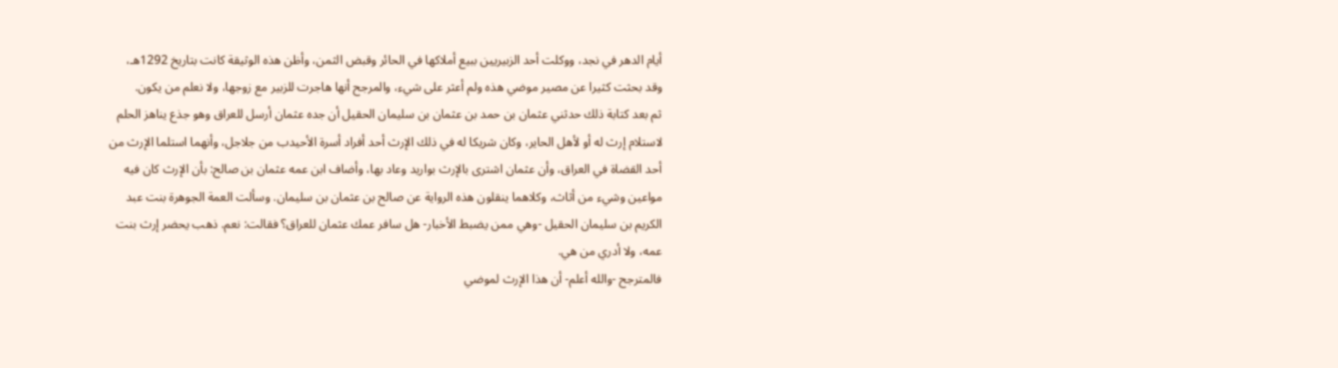أيام الدهر في نجد، ووكلت أحد الزبيريين ببيع أملاكها في الحائر وقبض الثمن، وأظن هذه الوثيقة كانت بتاريخ 1292هـ، وقد بحثت كثيرا عن مصير موضي هذه ولم أعثر على شيء، والمرجح أنها هاجرت للزبير مع زوجها، ولا نعلم من يكون.
ثم بعد كتابة ذلك حدثني عثمان بن حمد بن عثمان بن سليمان الحقيل أن جده عثمان أرسل للعراق وهو جذع يناهز الحلم لاستلام إرث له أو لأهل الحاير، وكان شريكا له في ذلك الإرث أحد أفراد أسرة الأحيدب من جلاجل، وأنهما استلما الإرث من أحد القضاة في العراق، وأن عثمان اشترى بالإرث بواريد وعاد بها، وأضاف ابن عمه عثمان بن صالح: بأن الإرث كان فيه مواعين وشيء من أثاث، وكلاهما ينقلون هذه الرواية عن صالح بن عثمان بن سليمان. وسألت العمة الجوهرة بنت عبد الكريم بن سليمان الحقيل -وهي ممن يضبط الأخبار- هل سافر عمك عثمان للعراق؟ فقالت: نعم. ذهب يحضر إرث بنت عمه، ولا أدري من هي.
فالمترجح -والله أعلم- أن هذا الإرث لموضي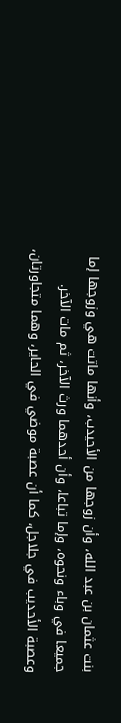بنت عثمان بن عبد الله، وأن زوجها من الأحيدب، وأنها ماتت هي وزوجها إما جميعا في وباء ونحوه، وإما تباعا، وأن أحدهما ورث الآخر، ثم مات الآخر. وعصبة الأحديب في جلاجل، كما أن عصبة موضي في الحاير، وهما متجاورتان،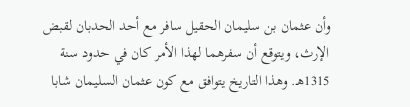وأن عثمان بن سليمان الحقيل سافر مع أحد الحدبان لقبض الإرث، ويتوقع أن سفرهما لهذا الأمر كان في حدود سنة 1315هـ. وهذا التاريخ يتوافق مع كون عثمان السليمان شابا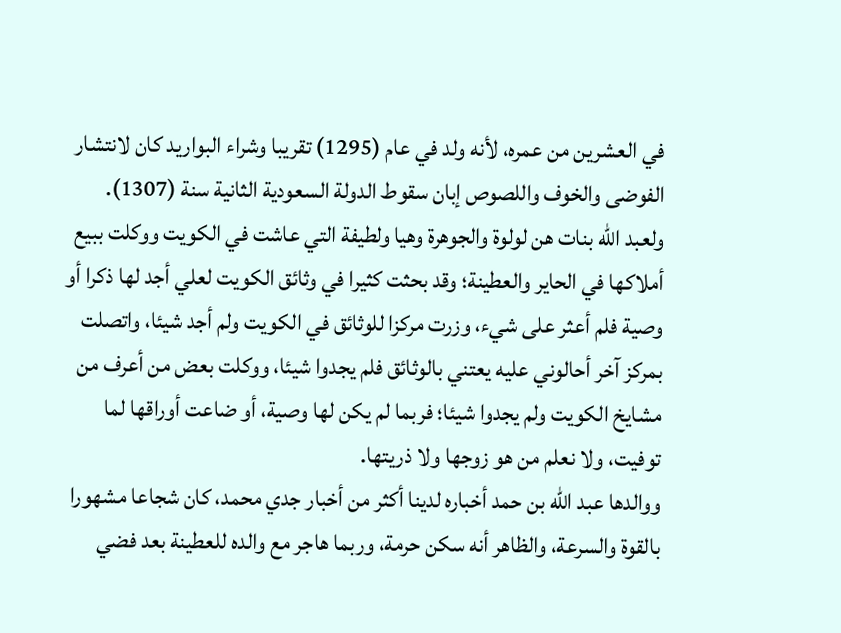في العشرين من عمره، لأنه ولد في عام (1295) تقريبا وشراء البواريد كان لانتشار الفوضى والخوف واللصوص إبان سقوط الدولة السعودية الثانية سنة (1307).
ولعبد الله بنات هن لولوة والجوهرة وهيا ولطيفة التي عاشت في الكويت ووكلت ببيع أملاكها في الحاير والعطينة؛ وقد بحثت كثيرا في وثائق الكويت لعلي أجد لها ذكرا أو وصية فلم أعثر على شيء، وزرت مركزا للوثائق في الكويت ولم أجد شيئا، واتصلت بمركز آخر أحالوني عليه يعتني بالوثائق فلم يجدوا شيئا، ووكلت بعض من أعرف من مشايخ الكويت ولم يجدوا شيئا؛ فربما لم يكن لها وصية، أو ضاعت أوراقها لما توفيت، ولا نعلم من هو زوجها ولا ذريتها.
ووالدها عبد الله بن حمد أخباره لدينا أكثر من أخبار جدي محمد، كان شجاعا مشهورا بالقوة والسرعة، والظاهر أنه سكن حرمة، وربما هاجر مع والده للعطينة بعد فضي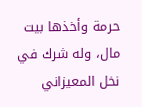حرمة وأخذها بيت مال، وله شرك في نخل المعيزاني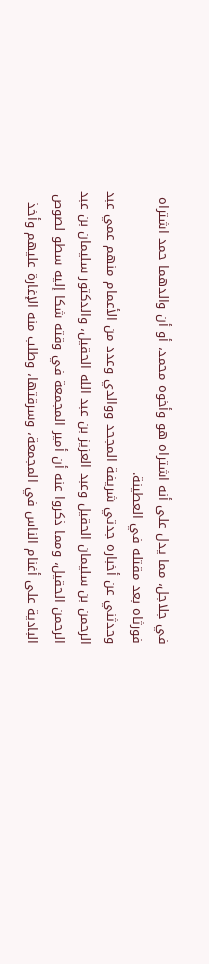في جلاجل، مما يدل على أنه اشتراه هو وأخوه محمد، أو أن والدهما حمد اشتراه فورثاه بعد مقتله في العطينة.
وحدثني عن أخباره جدتي شريفة المجحد ووالدي وعدد من الأعمام منهم عمي عبد الرحمن بن سليمان الحقيل وعبد العزيز بن عبد الله الحقيل، والدكتور سليمان بن عبد الرحمن الحقيل، ومما ذكروا عنه أن أمير المجمعة في وقته شكا إليه سطو لصوص البادية على أغنام الناس في المجمعة، وسرقتها، وطلب منه الإغارة عليهم وأخذ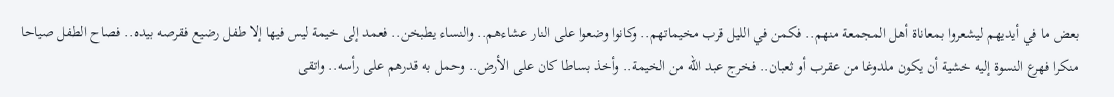بعض ما في أيديهم ليشعروا بمعاناة أهل المجمعة منهم.. فكمن في الليل قرب مخيماتهم.. وكانوا وضعوا على النار عشاءهم.. والنساء يطبخن.. فعمد إلى خيمة ليس فيها إلا طفل رضيع فقرصه بيده.. فصاح الطفل صياحا منكرا فهرع النسوة إليه خشية أن يكون ملدوغا من عقرب أو ثعبان.. فخرج عبد الله من الخيمة.. وأخذ بساطا كان على الأرض.. وحمل به قدرهم على رأسه.. واتقى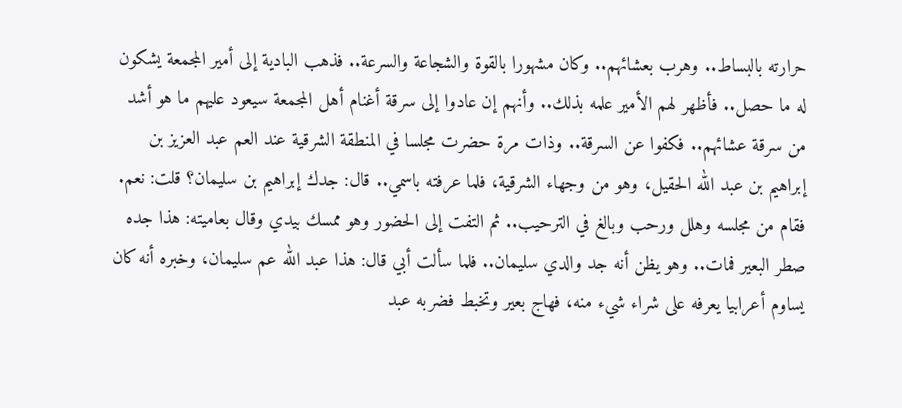حرارته بالبساط.. وهرب بعشائهم.. وكان مشهورا بالقوة والشجاعة والسرعة.. فذهب البادية إلى أمير المجمعة يشكون له ما حصل.. فأظهر لهم الأمير علمه بذلك.. وأنهم إن عادوا إلى سرقة أغنام أهل المجمعة سيعود عليهم ما هو أشد من سرقة عشائهم.. فكفوا عن السرقة.. وذات مرة حضرت مجلسا في المنطقة الشرقية عند العم عبد العزيز بن إبراهيم بن عبد الله الحقيل، وهو من وجهاء الشرقية، فلما عرفته باسمي.. قال: جدك إبراهيم بن سليمان؟ قلت: نعم. فقام من مجلسه وهلل ورحب وبالغ في الترحيب.. ثم التفت إلى الحضور وهو ممسك بيدي وقال بعاميته: هذا جده صطر البعير فمات.. وهو يظن أنه جد والدي سليمان.. فلما سألت أبي قال: هذا عبد الله عم سليمان، وخبره أنه كان يساوم أعرابيا يعرفه على شراء شيء منه، فهاج بعير وتخبط فضربه عبد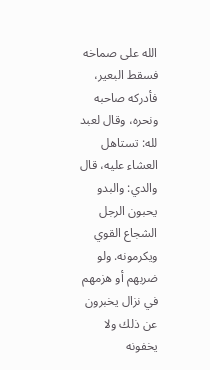الله على صماخه فسقط البعير، فأدركه صاحبه ونحره، وقال لعبد لله: تستاهل العشاء عليه، قال والدي: والبدو يحبون الرجل الشجاع القوي ويكرمونه. ولو ضربهم أو هزمهم في نزال يخبرون عن ذلك ولا يخفونه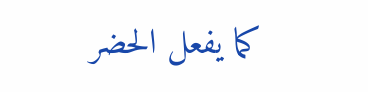كما يفعل الحضر